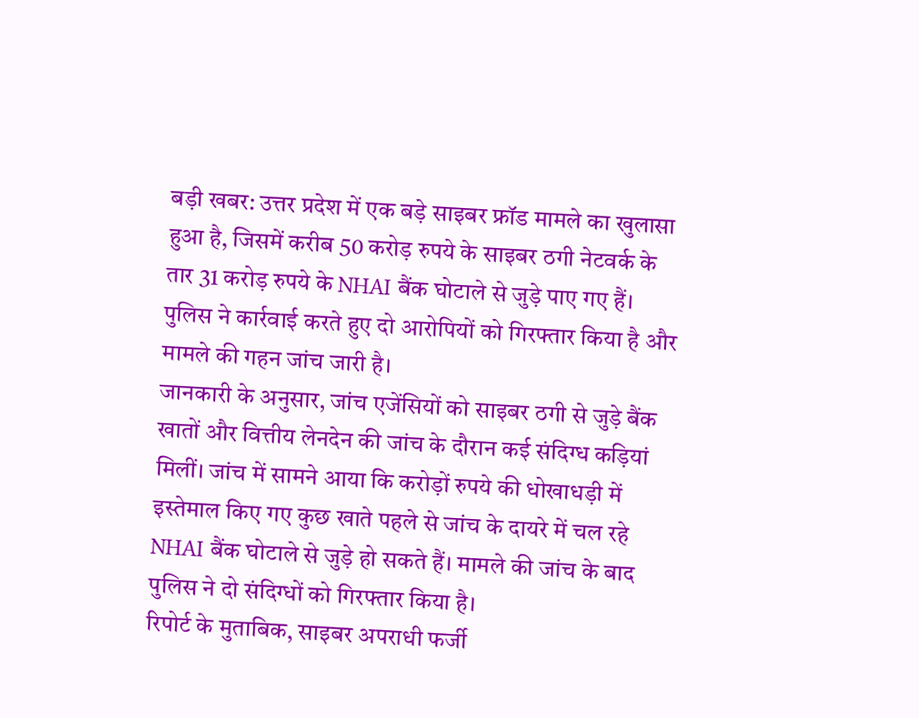बड़ी खबर: उत्तर प्रदेश में एक बड़े साइबर फ्रॉड मामले का खुलासा हुआ है, जिसमें करीब 50 करोड़ रुपये के साइबर ठगी नेटवर्क के तार 31 करोड़ रुपये के NHAI बैंक घोटाले से जुड़े पाए गए हैं। पुलिस ने कार्रवाई करते हुए दो आरोपियों को गिरफ्तार किया है और मामले की गहन जांच जारी है।
जानकारी के अनुसार, जांच एजेंसियों को साइबर ठगी से जुड़े बैंक खातों और वित्तीय लेनदेन की जांच के दौरान कई संदिग्ध कड़ियां मिलीं। जांच में सामने आया कि करोड़ों रुपये की धोखाधड़ी में इस्तेमाल किए गए कुछ खाते पहले से जांच के दायरे में चल रहे NHAI बैंक घोटाले से जुड़े हो सकते हैं। मामले की जांच के बाद पुलिस ने दो संदिग्धों को गिरफ्तार किया है।
रिपोर्ट के मुताबिक, साइबर अपराधी फर्जी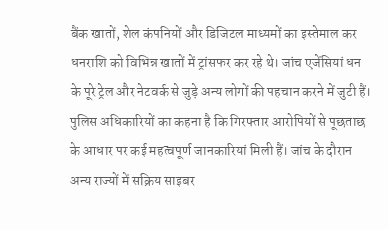बैंक खातों, शेल कंपनियों और डिजिटल माध्यमों का इस्तेमाल कर धनराशि को विभिन्न खातों में ट्रांसफर कर रहे थे। जांच एजेंसियां धन के पूरे ट्रेल और नेटवर्क से जुड़े अन्य लोगों की पहचान करने में जुटी हैं।
पुलिस अधिकारियों का कहना है कि गिरफ्तार आरोपियों से पूछताछ के आधार पर कई महत्वपूर्ण जानकारियां मिली हैं। जांच के दौरान अन्य राज्यों में सक्रिय साइबर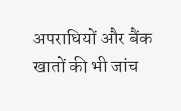अपराधियों और बैंक खातों की भी जांच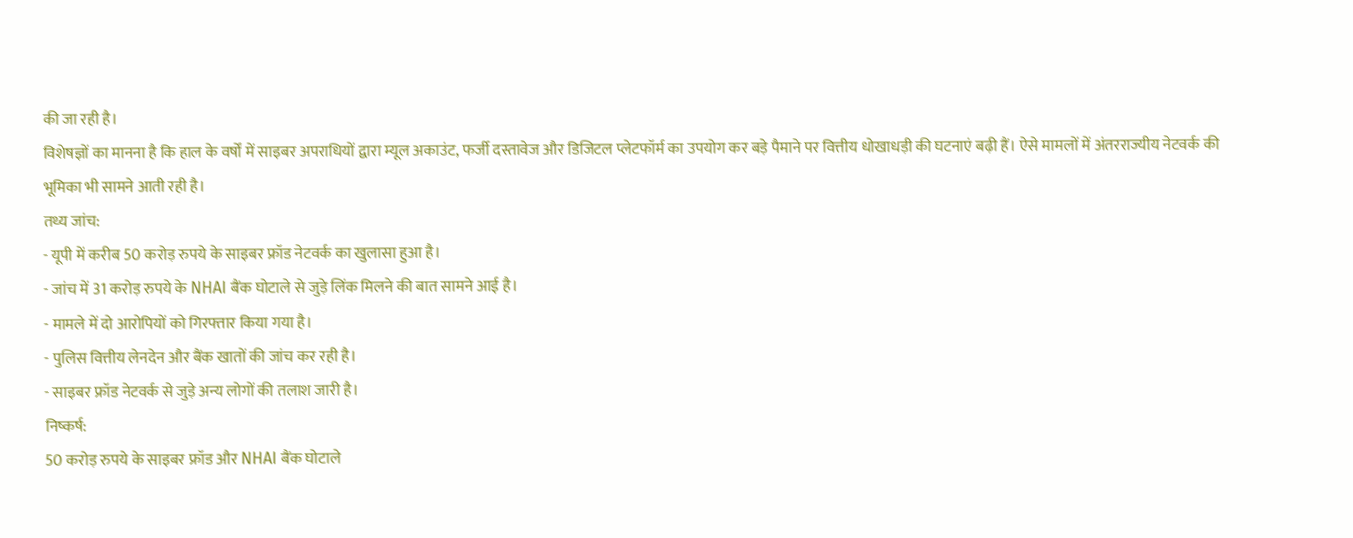की जा रही है।
विशेषज्ञों का मानना है कि हाल के वर्षों में साइबर अपराधियों द्वारा म्यूल अकाउंट, फर्जी दस्तावेज और डिजिटल प्लेटफॉर्म का उपयोग कर बड़े पैमाने पर वित्तीय धोखाधड़ी की घटनाएं बढ़ी हैं। ऐसे मामलों में अंतरराज्यीय नेटवर्क की भूमिका भी सामने आती रही है।
तथ्य जांच:
- यूपी में करीब 50 करोड़ रुपये के साइबर फ्रॉड नेटवर्क का खुलासा हुआ है।
- जांच में 31 करोड़ रुपये के NHAI बैंक घोटाले से जुड़े लिंक मिलने की बात सामने आई है।
- मामले में दो आरोपियों को गिरफ्तार किया गया है।
- पुलिस वित्तीय लेनदेन और बैंक खातों की जांच कर रही है।
- साइबर फ्रॉड नेटवर्क से जुड़े अन्य लोगों की तलाश जारी है।
निष्कर्ष:
50 करोड़ रुपये के साइबर फ्रॉड और NHAI बैंक घोटाले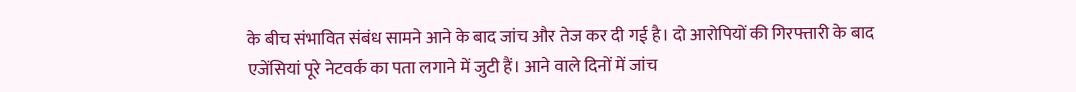के बीच संभावित संबंध सामने आने के बाद जांच और तेज कर दी गई है। दो आरोपियों की गिरफ्तारी के बाद एजेंसियां पूरे नेटवर्क का पता लगाने में जुटी हैं। आने वाले दिनों में जांच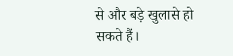से और बड़े खुलासे हो सकते हैं।